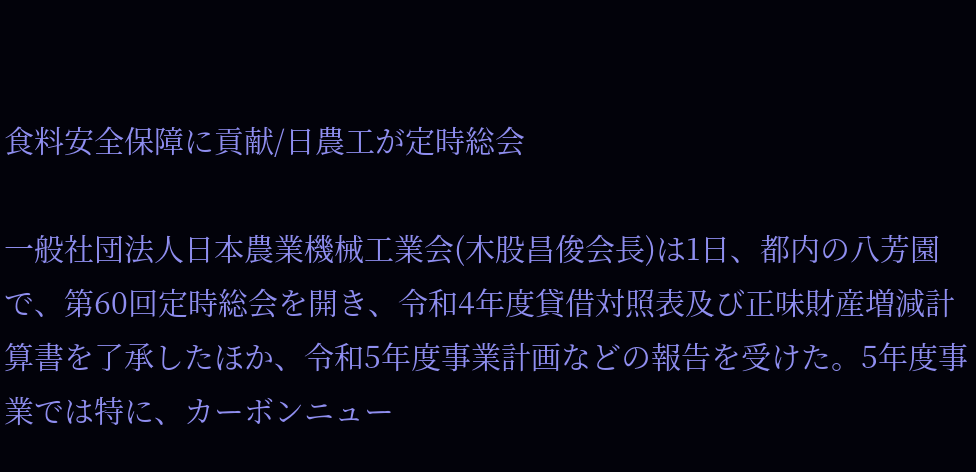食料安全保障に貢献/日農工が定時総会

一般社団法人日本農業機械工業会(木股昌俊会長)は1日、都内の八芳園で、第60回定時総会を開き、令和4年度貸借対照表及び正味財産増減計算書を了承したほか、令和5年度事業計画などの報告を受けた。5年度事業では特に、カーボンニュー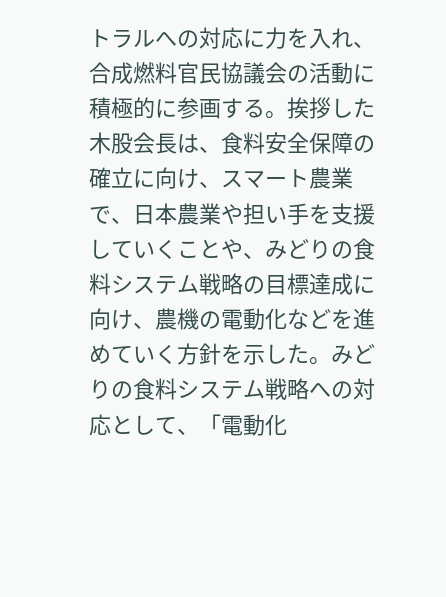トラルへの対応に力を入れ、合成燃料官民協議会の活動に積極的に参画する。挨拶した木股会長は、食料安全保障の確立に向け、スマート農業で、日本農業や担い手を支援していくことや、みどりの食料システム戦略の目標達成に向け、農機の電動化などを進めていく方針を示した。みどりの食料システム戦略への対応として、「電動化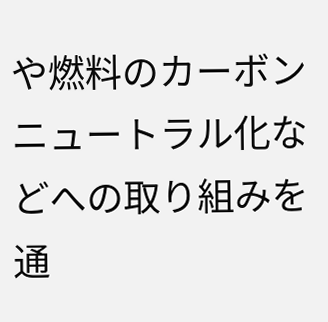や燃料のカーボンニュートラル化などへの取り組みを通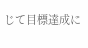じて目標達成に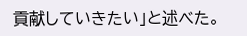貢献していきたい」と述べた。